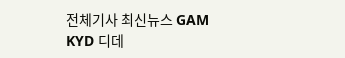전체기사 최신뉴스 GAM
KYD 디데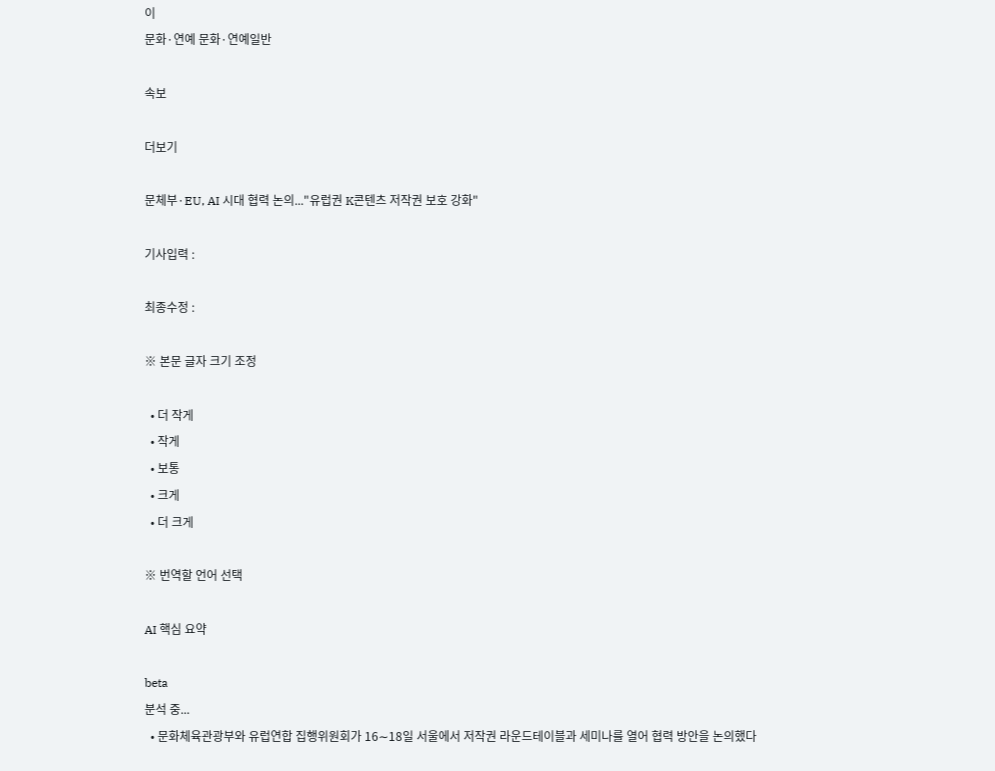이
문화·연예 문화·연예일반

속보

더보기

문체부·EU, AI 시대 협력 논의..."유럽권 K콘텐츠 저작권 보호 강화"

기사입력 :

최종수정 :

※ 본문 글자 크기 조정

  • 더 작게
  • 작게
  • 보통
  • 크게
  • 더 크게

※ 번역할 언어 선택

AI 핵심 요약

beta
분석 중...
  • 문화체육관광부와 유럽연합 집행위원회가 16∼18일 서울에서 저작권 라운드테이블과 세미나를 열어 협력 방안을 논의했다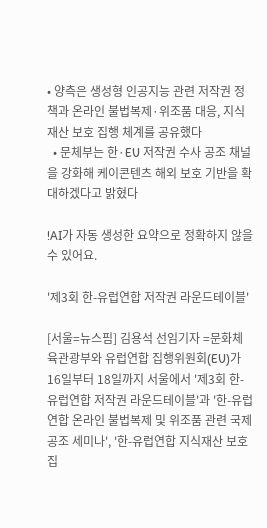• 양측은 생성형 인공지능 관련 저작권 정책과 온라인 불법복제·위조품 대응, 지식재산 보호 집행 체계를 공유했다
  • 문체부는 한·EU 저작권 수사 공조 채널을 강화해 케이콘텐츠 해외 보호 기반을 확대하겠다고 밝혔다

!AI가 자동 생성한 요약으로 정확하지 않을 수 있어요.

'제3회 한-유럽연합 저작권 라운드테이블'

[서울=뉴스핌] 김용석 선임기자 =문화체육관광부와 유럽연합 집행위원회(EU)가 16일부터 18일까지 서울에서 '제3회 한-유럽연합 저작권 라운드테이블'과 '한-유럽연합 온라인 불법복제 및 위조품 관련 국제 공조 세미나', '한-유럽연합 지식재산 보호집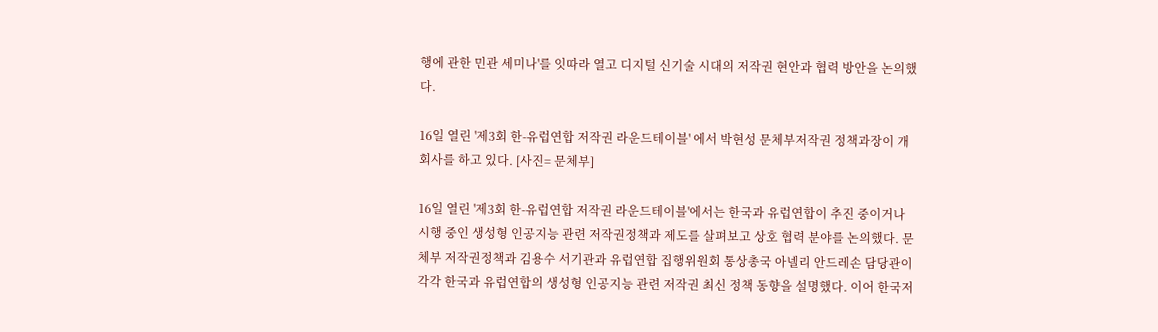행에 관한 민관 세미나'를 잇따라 열고 디지털 신기술 시대의 저작권 현안과 협력 방안을 논의했다.

16일 열린 '제3회 한-유럽연합 저작권 라운드테이블' 에서 박현성 문체부저작권 정책과장이 개회사를 하고 있다. [사진= 문체부]

16일 열린 '제3회 한-유럽연합 저작권 라운드테이블'에서는 한국과 유럽연합이 추진 중이거나 시행 중인 생성형 인공지능 관련 저작권정책과 제도를 살펴보고 상호 협력 분야를 논의했다. 문체부 저작권정책과 김용수 서기관과 유럽연합 집행위원회 통상총국 아넬리 안드레손 담당관이 각각 한국과 유럽연합의 생성형 인공지능 관련 저작권 최신 정책 동향을 설명했다. 이어 한국저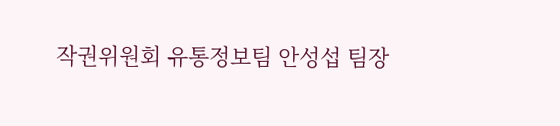작권위원회 유통정보팀 안성섭 팀장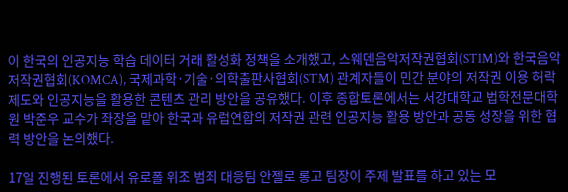이 한국의 인공지능 학습 데이터 거래 활성화 정책을 소개했고, 스웨덴음악저작권협회(STIM)와 한국음악저작권협회(KOMCA), 국제과학·기술·의학출판사협회(STM) 관계자들이 민간 분야의 저작권 이용 허락 제도와 인공지능을 활용한 콘텐츠 관리 방안을 공유했다. 이후 종합토론에서는 서강대학교 법학전문대학원 박준우 교수가 좌장을 맡아 한국과 유럽연합의 저작권 관련 인공지능 활용 방안과 공동 성장을 위한 협력 방안을 논의했다.

17일 진행된 토론에서 유로폴 위조 범죄 대응팀 안젤로 롱고 팀장이 주제 발표를 하고 있는 모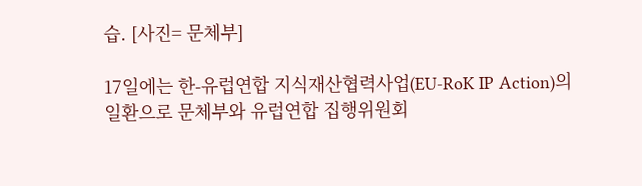습. [사진= 문체부]

17일에는 한-유럽연합 지식재산협력사업(EU-RoK IP Action)의 일환으로 문체부와 유럽연합 집행위원회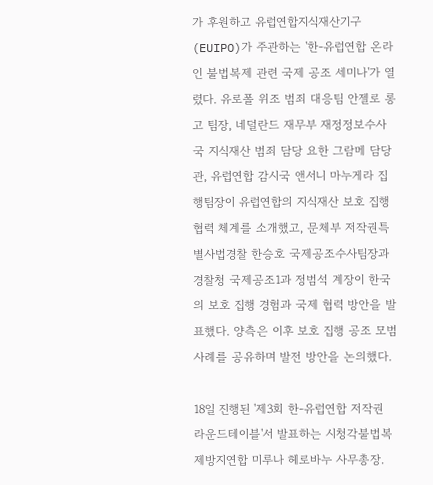가 후원하고 유럽연합지식재산기구(EUIPO)가 주관하는 '한-유럽연합 온라인 불법복제 관련 국제 공조 세미나'가 열렸다. 유로폴 위조 범죄 대응팀 안젤로 롱고 팀장, 네덜란드 재무부 재정정보수사국 지식재산 범죄 담당 요한 그람메 담당관, 유럽연합 감시국 앤서니 마누게라 집행팀장이 유럽연합의 지식재산 보호 집행 협력 체계를 소개했고, 문체부 저작권특별사법경찰 한승호 국제공조수사팀장과 경찰청 국제공조1과 정범석 계장이 한국의 보호 집행 경험과 국제 협력 방안을 발표했다. 양측은 이후 보호 집행 공조 모범사례를 공유하며 발전 방안을 논의했다.

18일 진행된 '제3회 한-유럽연합 저작권 라운드테이블'서 발표하는 시청각불법복제방지연합 미루나 헤로바누 사무총장.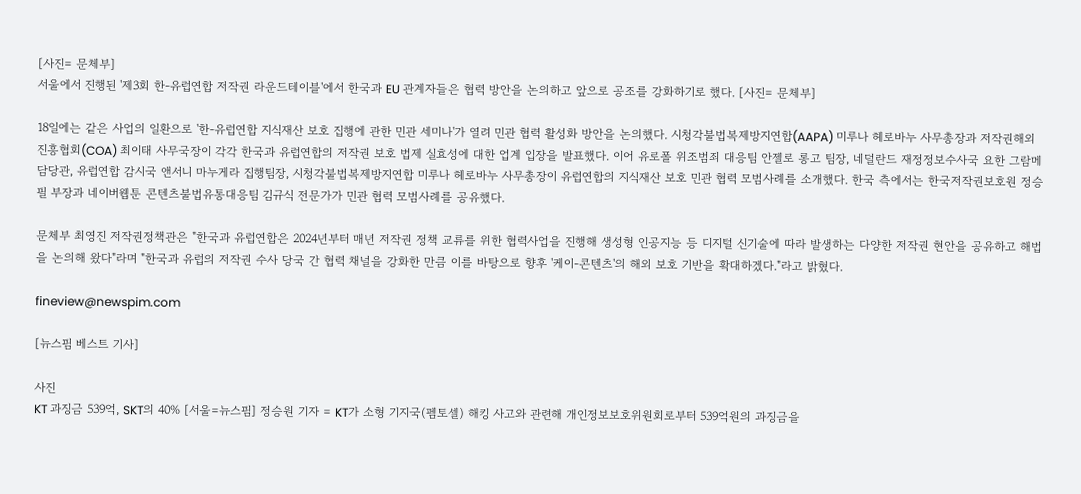[사진= 문체부]
서울에서 진행된 '제3회 한-유럽연합 저작권 라운드테이블'에서 한국과 EU 관계자들은 협력 방안을 논의하고 앞으로 공조를 강화하기로 했다. [사진= 문체부]

18일에는 같은 사업의 일환으로 '한-유럽연합 지식재산 보호 집행에 관한 민관 세미나'가 열려 민관 협력 활성화 방안을 논의했다. 시청각불법복제방지연합(AAPA) 미루나 헤로바누 사무총장과 저작권해외진흥협회(COA) 최이태 사무국장이 각각 한국과 유럽연합의 저작권 보호 법제 실효성에 대한 업계 입장을 발표했다. 이어 유로폴 위조범죄 대응팀 안젤로 롱고 팀장, 네덜란드 재정정보수사국 요한 그람메 담당관, 유럽연합 감시국 앤서니 마누게라 집행팀장, 시청각불법복제방지연합 미루나 헤로바누 사무총장이 유럽연합의 지식재산 보호 민관 협력 모범사례를 소개했다. 한국 측에서는 한국저작권보호원 정승필 부장과 네이버웹툰 콘텐츠불법유통대응팀 김규식 전문가가 민관 협력 모범사례를 공유했다.

문체부 최영진 저작권정책관은 "한국과 유럽연합은 2024년부터 매년 저작권 정책 교류를 위한 협력사업을 진행해 생성형 인공지능 등 디지털 신기술에 따라 발생하는 다양한 저작권 현안을 공유하고 해법을 논의해 왔다"라며 "한국과 유럽의 저작권 수사 당국 간 협력 채널을 강화한 만큼 이를 바탕으로 향후 '케이-콘텐츠'의 해외 보호 기반을 확대하겠다."라고 밝혔다.

fineview@newspim.com

[뉴스핌 베스트 기사]

사진
KT 과징금 539억, SKT의 40% [서울=뉴스핌] 정승원 기자 = KT가 소형 기지국(펨토셀) 해킹 사고와 관련해 개인정보보호위원회로부터 539억원의 과징금을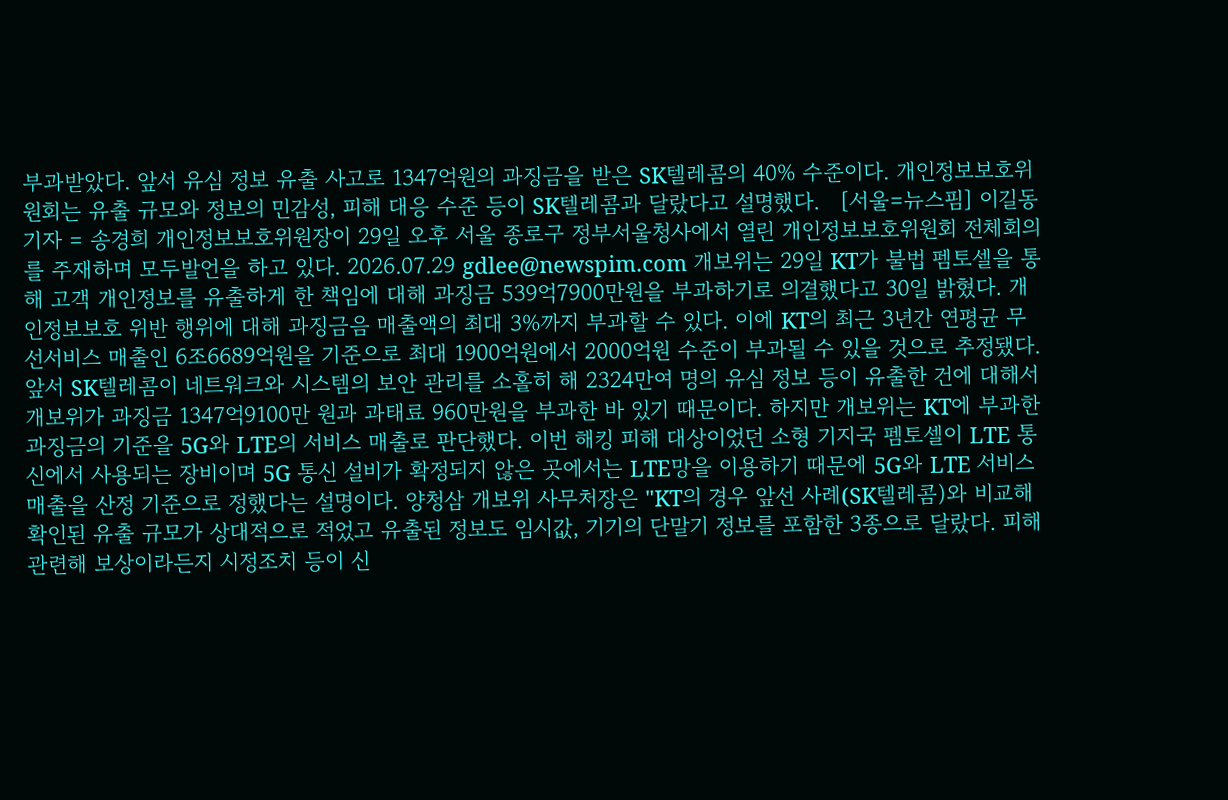부과받았다. 앞서 유심 정보 유출 사고로 1347억원의 과징금을 받은 SK텔레콤의 40% 수준이다. 개인정보보호위원회는 유출 규모와 정보의 민감성, 피해 대응 수준 등이 SK텔레콤과 달랐다고 설명했다.   [서울=뉴스핌] 이길동 기자 = 송경희 개인정보보호위원장이 29일 오후 서울 종로구 정부서울청사에서 열린 개인정보보호위원회 전체회의를 주재하며 모두발언을 하고 있다. 2026.07.29 gdlee@newspim.com 개보위는 29일 KT가 불법 펨토셀을 통해 고객 개인정보를 유출하게 한 책임에 대해 과징금 539억7900만원을 부과하기로 의결했다고 30일 밝혔다. 개인정보보호 위반 행위에 대해 과징금음 매출액의 최대 3%까지 부과할 수 있다. 이에 KT의 최근 3년간 연평균 무선서비스 매출인 6조6689억원을 기준으로 최대 1900억원에서 2000억원 수준이 부과될 수 있을 것으로 추정됐다. 앞서 SK텔레콤이 네트워크와 시스템의 보안 관리를 소홀히 해 2324만여 명의 유심 정보 등이 유출한 건에 대해서 개보위가 과징금 1347억9100만 원과 과태료 960만원을 부과한 바 있기 때문이다. 하지만 개보위는 KT에 부과한 과징금의 기준을 5G와 LTE의 서비스 매출로 판단했다. 이번 해킹 피해 대상이었던 소형 기지국 펨토셀이 LTE 통신에서 사용되는 장비이며 5G 통신 설비가 확정되지 않은 곳에서는 LTE망을 이용하기 때문에 5G와 LTE 서비스 매출을 산정 기준으로 정했다는 설명이다. 양청삼 개보위 사무처장은 "KT의 경우 앞선 사례(SK텔레콤)와 비교해 확인된 유출 규모가 상대적으로 적었고 유출된 정보도 임시값, 기기의 단말기 정보를 포함한 3종으로 달랐다. 피해 관련해 보상이라든지 시정조치 등이 신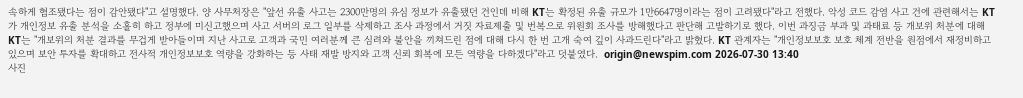속하게 협조됐다는 점이 감안됐다"고 설명했다. 양 사무처장은 "앞선 유출 사고는 2300만명의 유심 정보가 유출됐던 건인데 비해 KT는 확정된 유출 규모가 1만6647명이라는 점이 고려됐다"라고 전했다. 악성 코드 감염 사고 건에 관련해서는 KT가 개인정보 유출 분석을 소홀히 하고 정부에 미신고했으며 사고 서버의 로그 일부를 삭제하고 조사 과정에서 거짓 자료제출 및 번복으로 위원회 조사를 방해했다고 판단해 고발하기로 했다. 이번 과징금 부과 및 과태료 등 개보위 처분에 대해 KT는 "개보위의 처분 결과를 무겁게 받아들이며 지난 사고로 고객과 국민 여러분께 큰 심려와 불안을 끼쳐드린 점에 대해 다시 한 번 고개 숙여 깊이 사과드린다"라고 밝혔다. KT 관계자는 "개인정보보호 보호 체계 전반을 원점에서 재정비하고 있으며 보안 투자를 확대하고 전사적 개인정보보호 역량을 강화하는 등 사태 재발 방지와 고객 신뢰 회복에 모든 역량을 다하겠다"라고 덧붙였다.  origin@newspim.com 2026-07-30 13:40
사진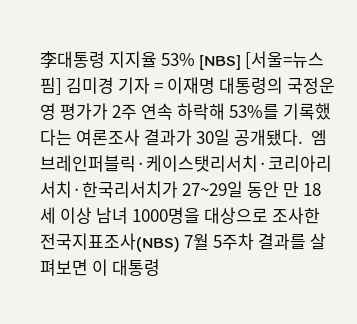李대통령 지지율 53% [NBS] [서울=뉴스핌] 김미경 기자 = 이재명 대통령의 국정운영 평가가 2주 연속 하락해 53%를 기록했다는 여론조사 결과가 30일 공개됐다.  엠브레인퍼블릭·케이스탯리서치·코리아리서치·한국리서치가 27~29일 동안 만 18세 이상 남녀 1000명을 대상으로 조사한 전국지표조사(NBS) 7월 5주차 결과를 살펴보면 이 대통령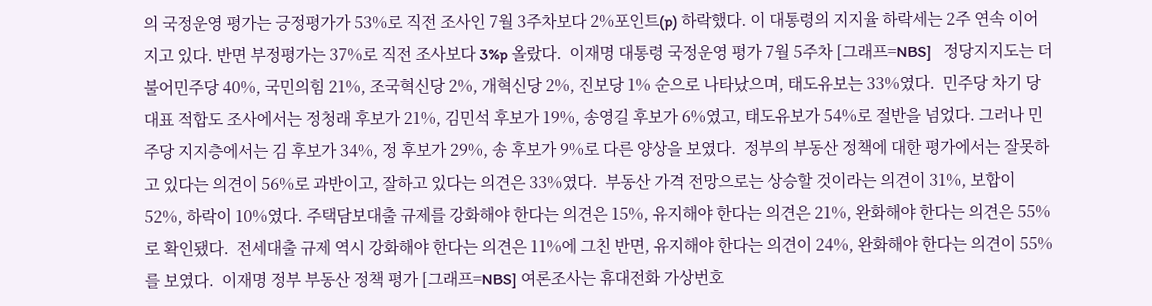의 국정운영 평가는 긍정평가가 53%로 직전 조사인 7월 3주차보다 2%포인트(p) 하락했다. 이 대통령의 지지율 하락세는 2주 연속 이어지고 있다. 반면 부정평가는 37%로 직전 조사보다 3%p 올랐다.  이재명 대통령 국정운영 평가 7월 5주차 [그래프=NBS]   정당지지도는 더불어민주당 40%, 국민의힘 21%, 조국혁신당 2%, 개혁신당 2%, 진보당 1% 순으로 나타났으며, 태도유보는 33%였다.  민주당 차기 당대표 적합도 조사에서는 정청래 후보가 21%, 김민석 후보가 19%, 송영길 후보가 6%였고, 태도유보가 54%로 절반을 넘었다. 그러나 민주당 지지층에서는 김 후보가 34%, 정 후보가 29%, 송 후보가 9%로 다른 양상을 보였다.  정부의 부동산 정책에 대한 평가에서는 잘못하고 있다는 의견이 56%로 과반이고, 잘하고 있다는 의견은 33%였다.  부동산 가격 전망으로는 상승할 것이라는 의견이 31%, 보합이 52%, 하락이 10%였다. 주택담보대출 규제를 강화해야 한다는 의견은 15%, 유지해야 한다는 의견은 21%, 완화해야 한다는 의견은 55%로 확인됐다.  전세대출 규제 역시 강화해야 한다는 의견은 11%에 그친 반면, 유지해야 한다는 의견이 24%, 완화해야 한다는 의견이 55%를 보였다.  이재명 정부 부동산 정책 평가 [그래프=NBS] 여론조사는 휴대전화 가상번호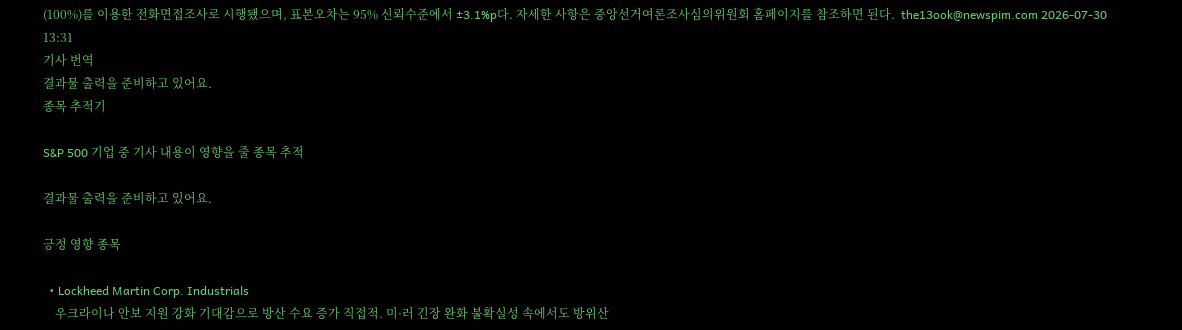(100%)를 이용한 전화면접조사로 시행됐으며, 표본오차는 95% 신뢰수준에서 ±3.1%p다. 자세한 사항은 중앙선거여론조사심의위원회 홈페이지를 참조하면 된다.  the13ook@newspim.com 2026-07-30 13:31
기사 번역
결과물 출력을 준비하고 있어요.
종목 추적기

S&P 500 기업 중 기사 내용이 영향을 줄 종목 추적

결과물 출력을 준비하고 있어요.

긍정 영향 종목

  • Lockheed Martin Corp. Industrials
    우크라이나 안보 지원 강화 기대감으로 방산 수요 증가 직접적. 미·러 긴장 완화 불확실성 속에서도 방위산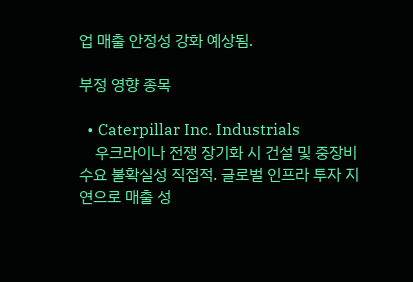업 매출 안정성 강화 예상됨.

부정 영향 종목

  • Caterpillar Inc. Industrials
    우크라이나 전쟁 장기화 시 건설 및 중장비 수요 불확실성 직접적. 글로벌 인프라 투자 지연으로 매출 성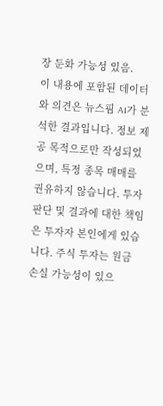장 둔화 가능성 있음.
이 내용에 포함된 데이터와 의견은 뉴스핌 AI가 분석한 결과입니다. 정보 제공 목적으로만 작성되었으며, 특정 종목 매매를 권유하지 않습니다. 투자 판단 및 결과에 대한 책임은 투자자 본인에게 있습니다. 주식 투자는 원금 손실 가능성이 있으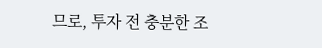므로, 투자 전 충분한 조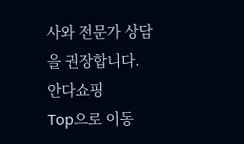사와 전문가 상담을 권장합니다.
안다쇼핑
Top으로 이동